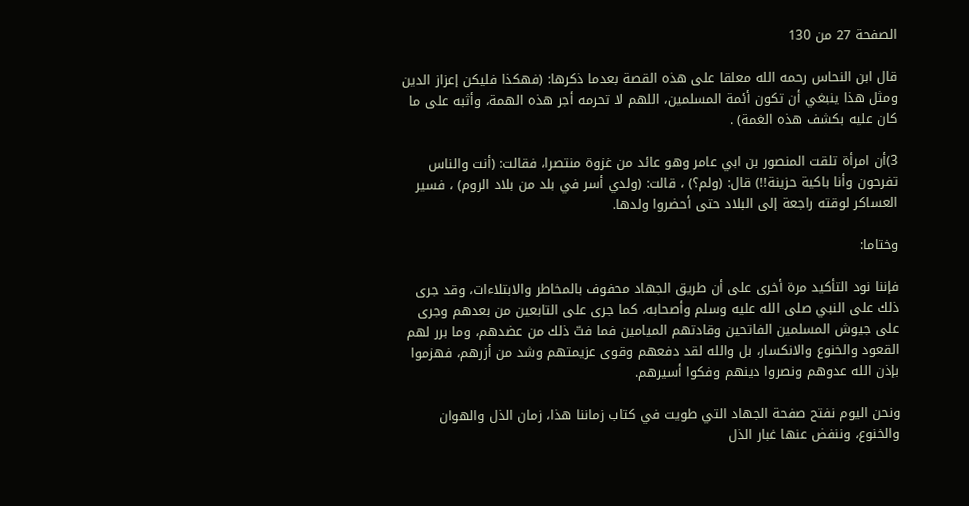الصفحة 27 من 130

قال ابن النحاس رحمه الله معلقا على هذه القصة بعدما ذكرها: (فهكذا فليكن إعزاز الدين ومثل هذا ينبغي أن تكون أئمة المسلمين، اللهم لا تحرمه أجر هذه الهمة، وأثبه على ما كان عليه بكشف هذه الغمة) .

3)أن امرأة تلقت المنصور بن ابي عامر وهو عائد من غزوة منتصرا، فقالت: (أنت والناس تفرحون وأنا باكية حزينة!!) قال: (ولم؟) ، قالت: (ولدي أسر في بلد من بلاد الروم) ، فسير العساكر لوقته راجعة إلى البلاد حتى أحضروا ولدها.

وختاما:

فإننا نود التأكيد مرة أخرى على أن طريق الجهاد محفوف بالمخاطر والابتلاءات، وقد جرى ذلك على النبي صلى الله عليه وسلم وأصحابه، كما جرى على التابعين من بعدهم وجرى على جيوش المسلمين الفاتحين وقادتهم الميامين فما فتّ ذلك من عضدهم، وما برر لهم القعود والخنوع والانكسار، بل والله لقد دفعهم وقوى عزيمتهم وشد من أزرهم، فهزموا بإذن الله عدوهم ونصروا دينهم وفكوا أسيرهم.

ونحن اليوم نفتح صفحة الجهاد التي طويت في كتاب زماننا هذا، زمان الذل والهوان والخنوع، وننفض عنها غبار الذل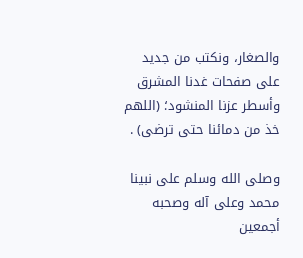والصغار، ونكتب من جديد على صفحات غدنا المشرق وأسطر عزنا المنشود؛ (اللهم خذ من دمائنا حتى ترضى) .

وصلى الله وسلم على نبينا محمد وعلى آله وصحبه أجمعين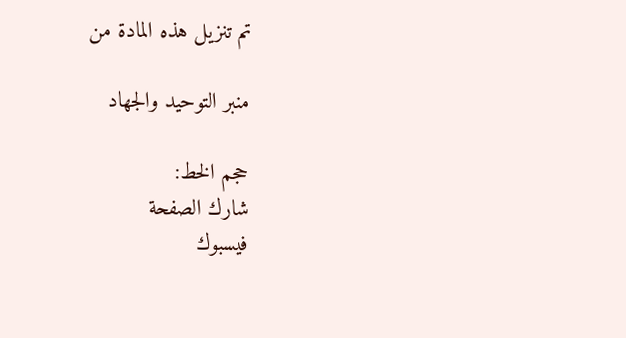تم تنزيل هذه المادة من

منبر التوحيد والجهاد

حجم الخط:
شارك الصفحة
فيسبوك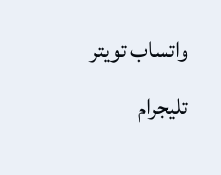واتساب تويتر تليجرام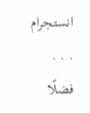انستجرام
. . .
فضلًا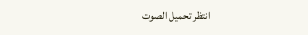انتظر تحميل الصوت